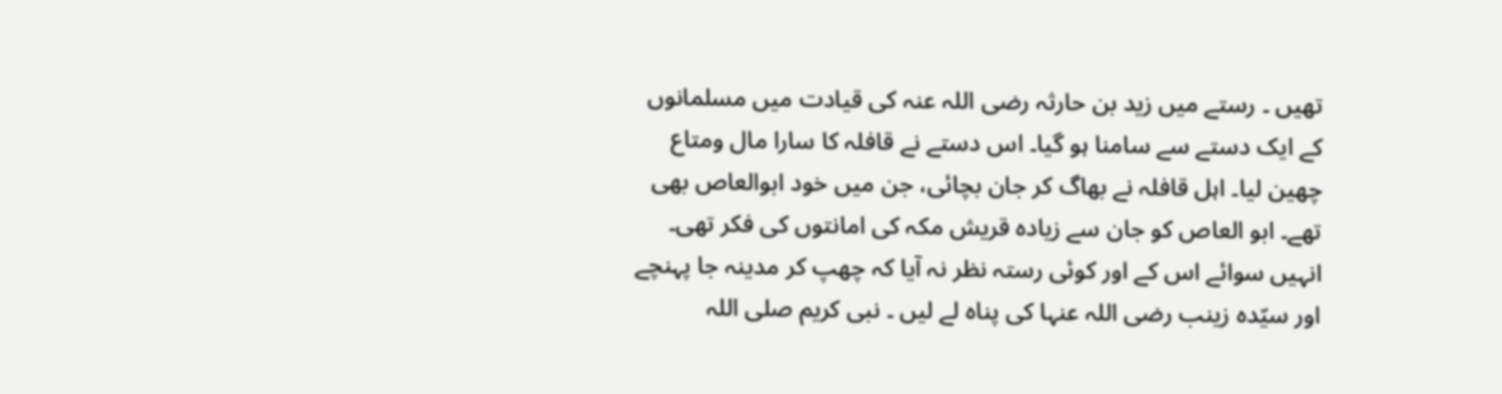تھیں ۔ رستے میں زید بن حارثہ رضی اللہ عنہ کی قیادت میں مسلمانوں کے ایک دستے سے سامنا ہو گیا۔ اس دستے نے قافلہ کا سارا مال ومتاع چھین لیا۔ اہل قافلہ نے بھاگ کر جان بچائی، جن میں خود ابوالعاص بھی تھے۔ ابو العاص کو جان سے زیادہ قریش مکہ کی امانتوں کی فکر تھی۔ انہیں سوائے اس کے اور کوئی رستہ نظر نہ آیا کہ چھپ کر مدینہ جا پہنچے اور سیّدہ زینب رضی اللہ عنہا کی پناہ لے لیں ۔ نبی کریم صلی اللہ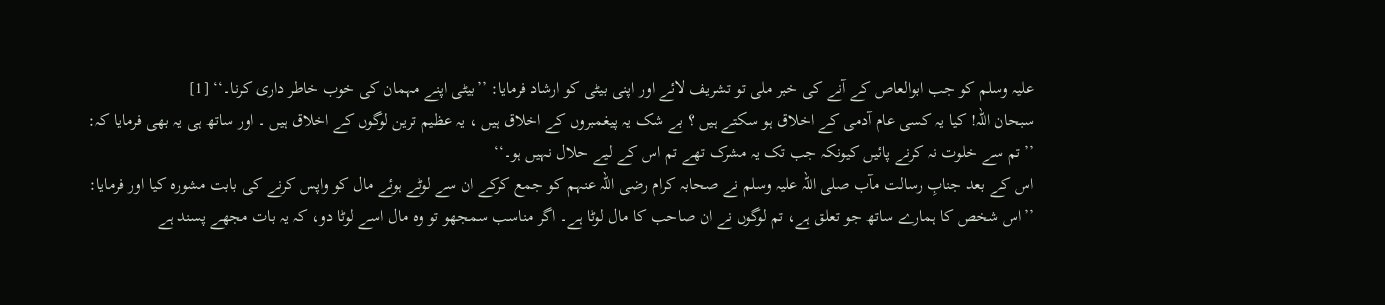علیہ وسلم کو جب ابوالعاص کے آنے کی خبر ملی تو تشریف لائے اور اپنی بیٹی کو ارشاد فرمایا: ’’بیٹی اپنے مہمان کی خوب خاطر داری کرنا۔‘‘ [1]
سبحان اللہ! کیا یہ کسی عام آدمی کے اخلاق ہو سکتے ہیں ؟ بے شک یہ پیغمبروں کے اخلاق ہیں ، یہ عظیم ترین لوگوں کے اخلاق ہیں ۔ اور ساتھ ہی یہ بھی فرمایا کہ: ’’تم سے خلوت نہ کرنے پائیں کیونکہ جب تک یہ مشرک تھے تم اس کے لیے حلال نہیں ہو۔‘‘
اس کے بعد جنابِ رسالت مآب صلی اللہ علیہ وسلم نے صحابہ کرام رضی اللہ عنہم کو جمع کرکے ان سے لوٹے ہوئے مال کو واپس کرنے کی بابت مشورہ کیا اور فرمایا:
’’اس شخص کا ہمارے ساتھ جو تعلق ہے، تم لوگوں نے ان صاحب کا مال لوٹا ہے۔ اگر مناسب سمجھو تو وہ مال اسے لوٹا دو، کہ یہ بات مجھے پسند ہے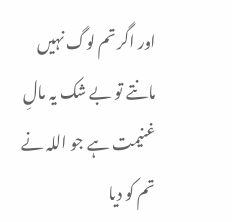اور اگر تم لوگ نہیں مانتے تو بے شک یہ مالِ غنیمت ہے جو اللہ نے تم کو دیا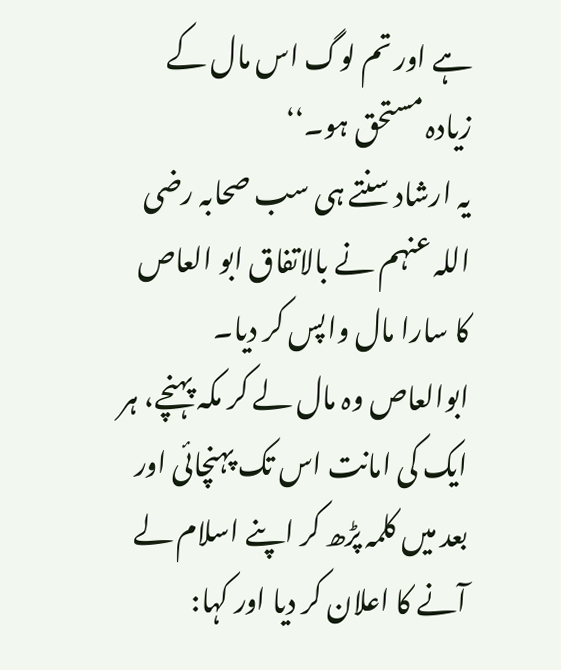ہے اور تم لوگ اس مال کے زیادہ مستحق ہو۔‘‘
یہ ارشاد سنتے ہی سب صحابہ رضی اللہ عنہم نے بالاتفاق ابو العاص کا سارا مال واپس کر دیا۔ ابوالعاص وہ مال لے کر مکہ پہنچے، ہر ایک کی امانت اس تک پہنچائی اور بعد میں کلمہ پڑھ کر اپنے اسلام لے آنے کا اعلان کر دیا اور کہا: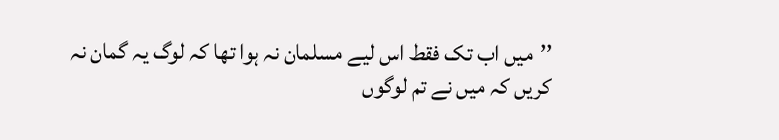’’میں اب تک فقط اس لیے مسلمان نہ ہوا تھا کہ لوگ یہ گمان نہ کریں کہ میں نے تم لوگوں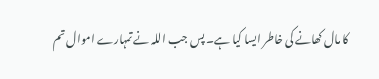کا مال کھانے کی خاطر ایسا کیا ہے۔ پس جب اللہ نے تمہارے اموال تم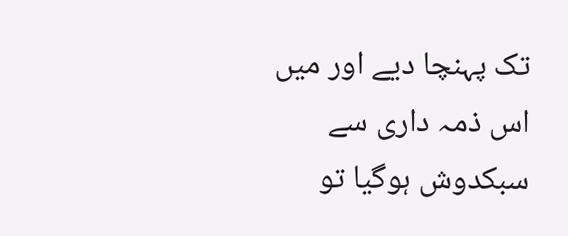تک پہنچا دیے اور میں اس ذمہ داری سے سبکدوش ہوگیا تو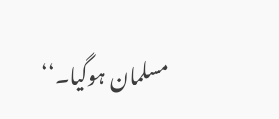مسلمان ہوگیا۔‘‘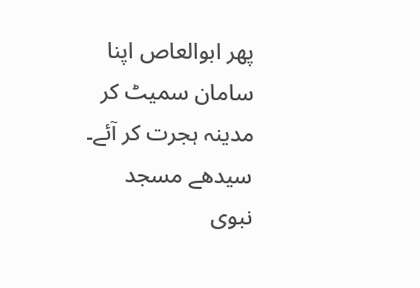پھر ابوالعاص اپنا سامان سمیٹ کر مدینہ ہجرت کر آئے۔ سیدھے مسجد نبوی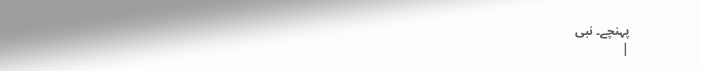پہنچے۔ نبی
|